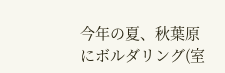今年の夏、秋葉原にボルダリング(室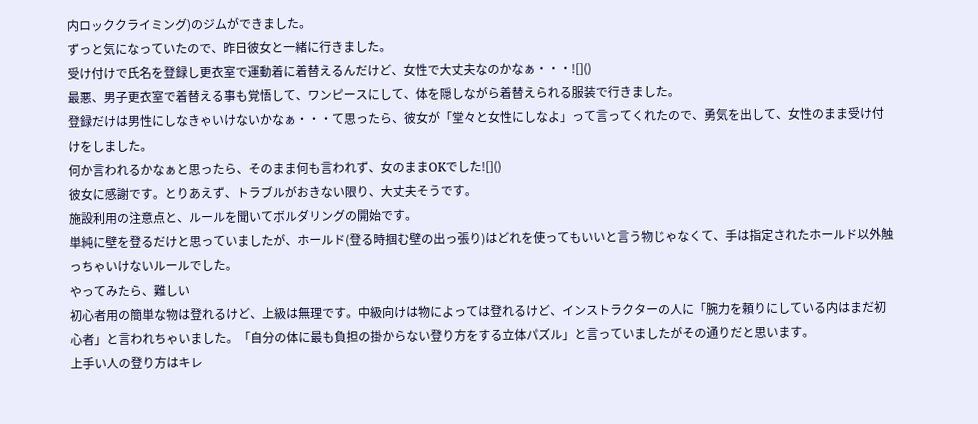内ロッククライミング)のジムができました。
ずっと気になっていたので、昨日彼女と一緒に行きました。
受け付けで氏名を登録し更衣室で運動着に着替えるんだけど、女性で大丈夫なのかなぁ・・・![]()
最悪、男子更衣室で着替える事も覚悟して、ワンピースにして、体を隠しながら着替えられる服装で行きました。
登録だけは男性にしなきゃいけないかなぁ・・・て思ったら、彼女が「堂々と女性にしなよ」って言ってくれたので、勇気を出して、女性のまま受け付けをしました。
何か言われるかなぁと思ったら、そのまま何も言われず、女のままOKでした![]()
彼女に感謝です。とりあえず、トラブルがおきない限り、大丈夫そうです。
施設利用の注意点と、ルールを聞いてボルダリングの開始です。
単純に壁を登るだけと思っていましたが、ホールド(登る時掴む壁の出っ張り)はどれを使ってもいいと言う物じゃなくて、手は指定されたホールド以外触っちゃいけないルールでした。
やってみたら、難しい
初心者用の簡単な物は登れるけど、上級は無理です。中級向けは物によっては登れるけど、インストラクターの人に「腕力を頼りにしている内はまだ初心者」と言われちゃいました。「自分の体に最も負担の掛からない登り方をする立体パズル」と言っていましたがその通りだと思います。
上手い人の登り方はキレ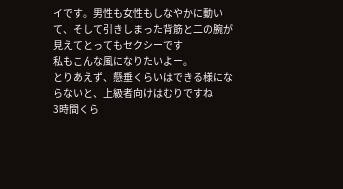イです。男性も女性もしなやかに動いて、そして引きしまった背筋と二の腕が見えてとってもセクシーです
私もこんな風になりたいよー。
とりあえず、懸垂くらいはできる様にならないと、上級者向けはむりですね
3時間くら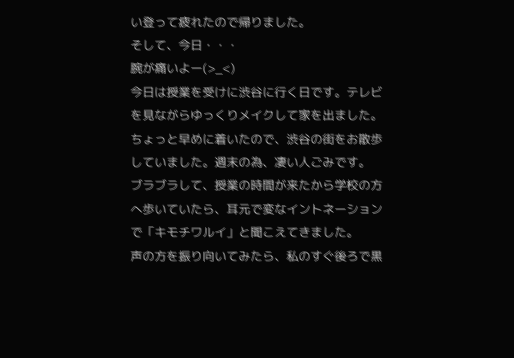い登って疲れたので帰りました。
そして、今日・・・
腕が痛いよー(>_<)
今日は授業を受けに渋谷に行く日です。テレビを見ながらゆっくりメイクして家を出ました。
ちょっと早めに着いたので、渋谷の街をお散歩していました。週末の為、凄い人ごみです。
ブラブラして、授業の時間が来たから学校の方へ歩いていたら、耳元で変なイントネーションで「キモチワルイ」と聞こえてきました。
声の方を振り向いてみたら、私のすぐ後ろで黒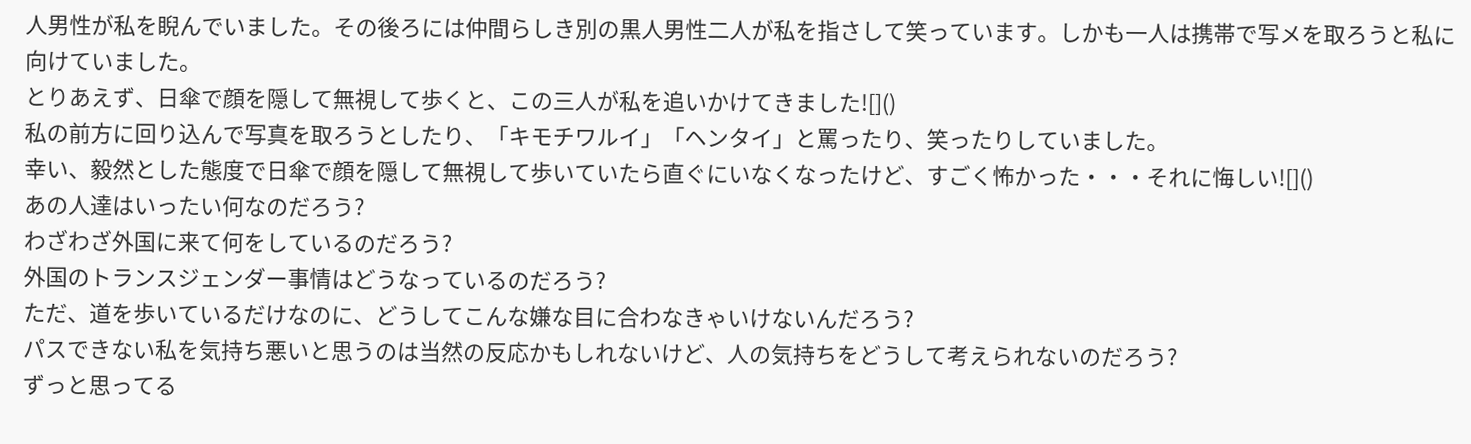人男性が私を睨んでいました。その後ろには仲間らしき別の黒人男性二人が私を指さして笑っています。しかも一人は携帯で写メを取ろうと私に向けていました。
とりあえず、日傘で顔を隠して無視して歩くと、この三人が私を追いかけてきました![]()
私の前方に回り込んで写真を取ろうとしたり、「キモチワルイ」「ヘンタイ」と罵ったり、笑ったりしていました。
幸い、毅然とした態度で日傘で顔を隠して無視して歩いていたら直ぐにいなくなったけど、すごく怖かった・・・それに悔しい![]()
あの人達はいったい何なのだろう?
わざわざ外国に来て何をしているのだろう?
外国のトランスジェンダー事情はどうなっているのだろう?
ただ、道を歩いているだけなのに、どうしてこんな嫌な目に合わなきゃいけないんだろう?
パスできない私を気持ち悪いと思うのは当然の反応かもしれないけど、人の気持ちをどうして考えられないのだろう?
ずっと思ってる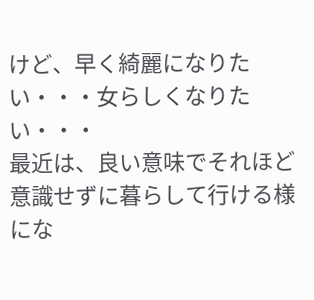けど、早く綺麗になりたい・・・女らしくなりたい・・・
最近は、良い意味でそれほど意識せずに暮らして行ける様にな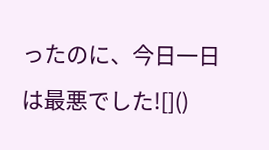ったのに、今日一日は最悪でした![]()